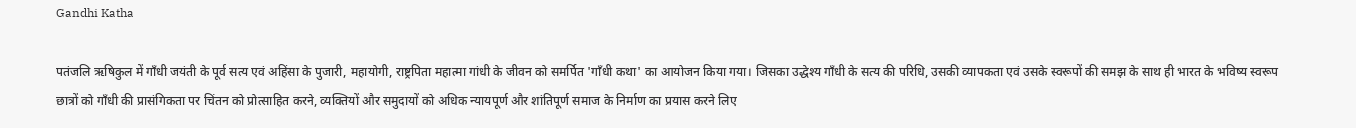Gandhi Katha

पतंजलि ऋषिकुल में गाँधी जयंती के पूर्व सत्य एवं अहिंसा के पुजारी, महायोगी, राष्ट्रपिता महात्मा गांधी के जीवन को समर्पित 'गाँधी कथा' का आयोजन किया गया। जिसका उद्धेश्य गाँधी के सत्य की परिधि, उसकी व्यापकता एवं उसके स्वरूपों की समझ के साथ ही भारत के भविष्य स्वरूप छात्रों को गाँधी की प्रासंगिकता पर चिंतन को प्रोत्साहित करने, व्यक्तियों और समुदायों को अधिक न्यायपूर्ण और शांतिपूर्ण समाज के निर्माण का प्रयास करने लिए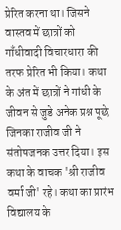प्रेरित करना था। जिसने वास्तव में छात्रों को गाँधीवादी विचारधारा की तरफ प्रेरित भी किया। कथा के अंत में छात्रों ने गांधी के जीवन से जुडे अनेक प्रश्न पूछे जिनका राजीव जी ने संतोषजनक उत्तर दिया। इस कथा के वाचक 'श्री राजीव वर्मा जी' रहे। कथा का प्रारंभ विद्यालय के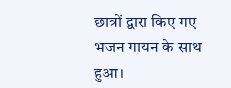छात्रों द्वारा किए गए भजन गायन के साथ हुआ।